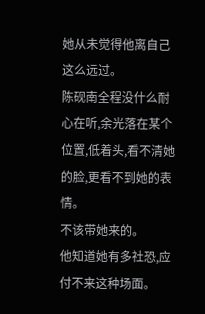她从未觉得他离自己这么远过。
陈砚南全程没什么耐心在听,余光落在某个位置,低着头,看不清她的脸,更看不到她的表情。
不该带她来的。
他知道她有多社恐,应付不来这种场面。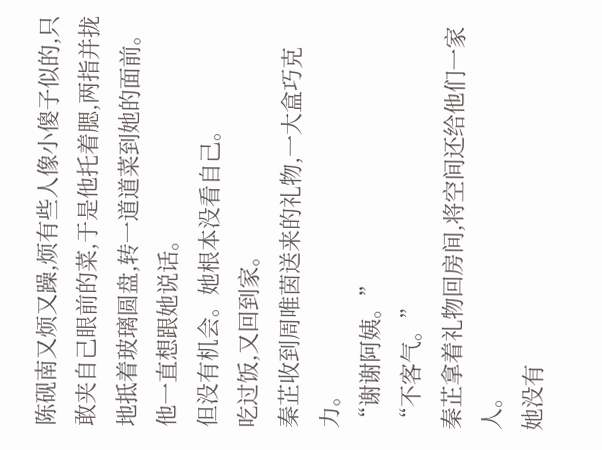陈砚南又烦又躁,烦有些人像小傻子似的,只敢夹自己眼前的菜,于是他托着腮,两指并拢地抵着玻璃圆盘,转一道道菜到她的面前。
他一直想跟她说话。
但没有机会。她根本没看自己。
吃过饭,又回到家。
秦芷收到周唯茵送来的礼物,一大盒巧克力。
“谢谢阿姨。”
“不客气。”
秦芷拿着礼物回房间,将空间还给他们一家人。
她没有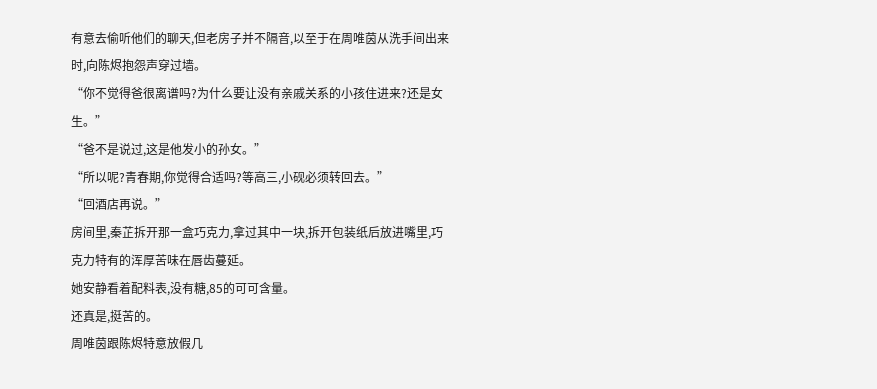有意去偷听他们的聊天,但老房子并不隔音,以至于在周唯茵从洗手间出来时,向陈烬抱怨声穿过墙。
“你不觉得爸很离谱吗?为什么要让没有亲戚关系的小孩住进来?还是女生。”
“爸不是说过,这是他发小的孙女。”
“所以呢?青春期,你觉得合适吗?等高三,小砚必须转回去。”
“回酒店再说。”
房间里,秦芷拆开那一盒巧克力,拿过其中一块,拆开包装纸后放进嘴里,巧克力特有的浑厚苦味在唇齿蔓延。
她安静看着配料表,没有糖,85的可可含量。
还真是,挺苦的。
周唯茵跟陈烬特意放假几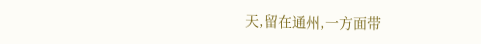天,留在通州,一方面带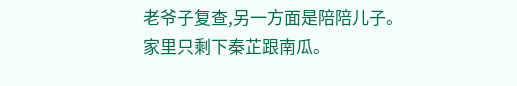老爷子复查,另一方面是陪陪儿子。
家里只剩下秦芷跟南瓜。